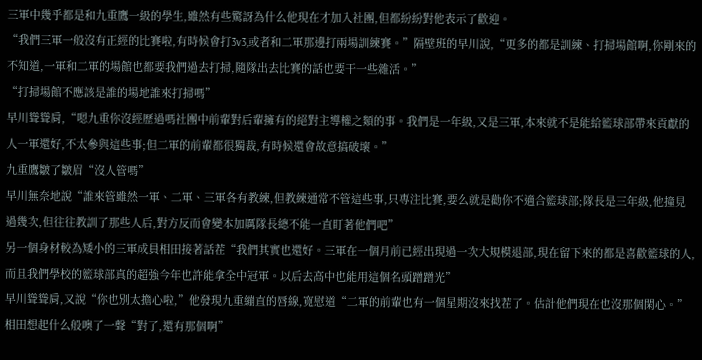三軍中幾乎都是和九重鷹一級的學生,雖然有些驚訝為什么他現在才加入社團,但都紛紛對他表示了歡迎。
“我們三軍一般沒有正經的比賽啦,有時候會打3v3,或者和二軍那邊打兩場訓練賽。”隔壁班的早川說,“更多的都是訓練、打掃場館啊,你剛來的不知道,一軍和二軍的場館也都要我們過去打掃,隨隊出去比賽的話也要干一些雜活。”
“打掃場館不應該是誰的場地誰來打掃嗎”
早川聳聳肩,“嗯九重你沒經歷過嗎社團中前輩對后輩擁有的絕對主導權之類的事。我們是一年級,又是三軍,本來就不是能給籃球部帶來貢獻的人一軍還好,不太參與這些事;但二軍的前輩都很獨裁,有時候還會故意搞破壞。”
九重鷹皺了皺眉“沒人管嗎”
早川無奈地說“誰來管雖然一軍、二軍、三軍各有教練,但教練通常不管這些事,只專注比賽,要么就是勸你不適合籃球部;隊長是三年級,他撞見過幾次,但往往教訓了那些人后,對方反而會變本加厲隊長總不能一直盯著他們吧”
另一個身材較為矮小的三軍成員相田接著話茬“我們其實也還好。三軍在一個月前已經出現過一次大規模退部,現在留下來的都是喜歡籃球的人,而且我們學校的籃球部真的超強今年也許能拿全中冠軍。以后去高中也能用這個名頭蹭蹭光”
早川聳聳肩,又說“你也別太擔心啦,”他發現九重繃直的唇線,寬慰道“二軍的前輩也有一個星期沒來找茬了。估計他們現在也沒那個閑心。”
相田想起什么般噢了一聲“對了,還有那個啊”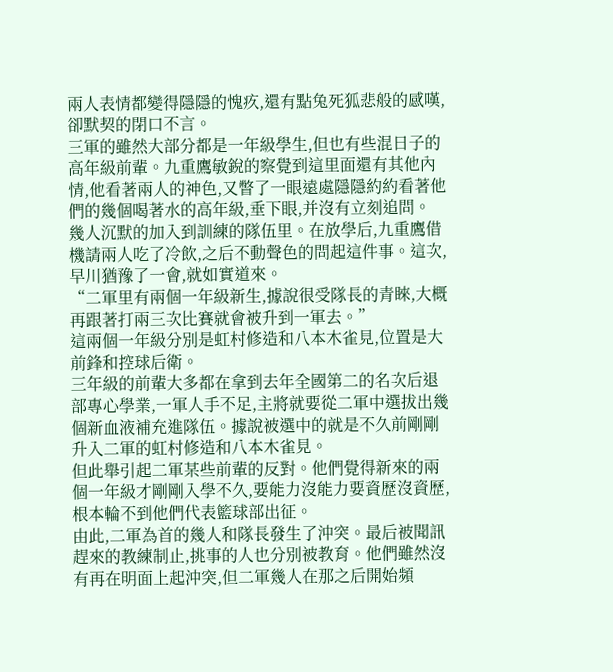兩人表情都變得隱隱的愧疚,還有點兔死狐悲般的感嘆,卻默契的閉口不言。
三軍的雖然大部分都是一年級學生,但也有些混日子的高年級前輩。九重鷹敏銳的察覺到這里面還有其他內情,他看著兩人的神色,又瞥了一眼遠處隱隱約約看著他們的幾個喝著水的高年級,垂下眼,并沒有立刻追問。
幾人沉默的加入到訓練的隊伍里。在放學后,九重鷹借機請兩人吃了冷飲,之后不動聲色的問起這件事。這次,早川猶豫了一會,就如實道來。
“二軍里有兩個一年級新生,據說很受隊長的青睞,大概再跟著打兩三次比賽就會被升到一軍去。”
這兩個一年級分別是虹村修造和八本木雀見,位置是大前鋒和控球后衛。
三年級的前輩大多都在拿到去年全國第二的名次后退部專心學業,一軍人手不足,主將就要從二軍中選拔出幾個新血液補充進隊伍。據說被選中的就是不久前剛剛升入二軍的虹村修造和八本木雀見。
但此舉引起二軍某些前輩的反對。他們覺得新來的兩個一年級才剛剛入學不久,要能力沒能力要資歷沒資歷,根本輪不到他們代表籃球部出征。
由此,二軍為首的幾人和隊長發生了沖突。最后被聞訊趕來的教練制止,挑事的人也分別被教育。他們雖然沒有再在明面上起沖突,但二軍幾人在那之后開始頻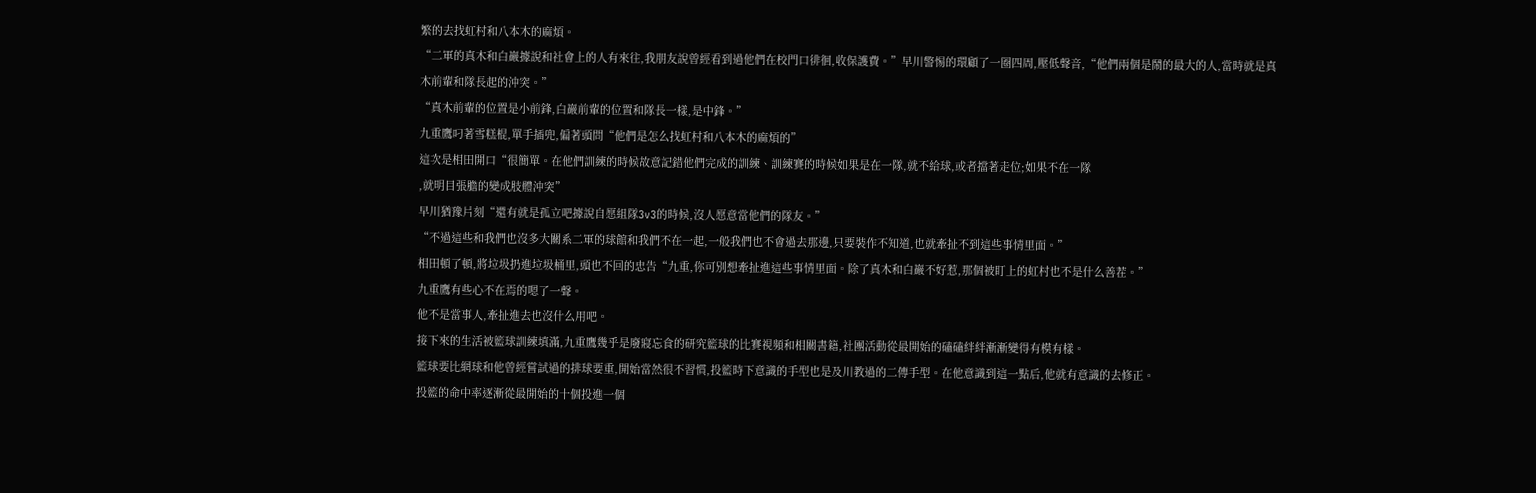繁的去找虹村和八本木的麻煩。
“二軍的真木和白巖據說和社會上的人有來往,我朋友說曾經看到過他們在校門口徘徊,收保護費。”早川警惕的環顧了一圈四周,壓低聲音,“他們兩個是鬧的最大的人,當時就是真木前輩和隊長起的沖突。”
“真木前輩的位置是小前鋒,白巖前輩的位置和隊長一樣,是中鋒。”
九重鷹叼著雪糕棍,單手插兜,偏著頭問“他們是怎么找虹村和八本木的麻煩的”
這次是相田開口“很簡單。在他們訓練的時候故意記錯他們完成的訓練、訓練賽的時候如果是在一隊,就不給球,或者擋著走位;如果不在一隊
,就明目張膽的變成肢體沖突”
早川猶豫片刻“還有就是孤立吧據說自愿組隊3v3的時候,沒人愿意當他們的隊友。”
“不過這些和我們也沒多大關系二軍的球館和我們不在一起,一般我們也不會過去那邊,只要裝作不知道,也就牽扯不到這些事情里面。”
相田頓了頓,將垃圾扔進垃圾桶里,頭也不回的忠告“九重,你可別想牽扯進這些事情里面。除了真木和白巖不好惹,那個被盯上的虹村也不是什么善茬。”
九重鷹有些心不在焉的嗯了一聲。
他不是當事人,牽扯進去也沒什么用吧。
接下來的生活被籃球訓練填滿,九重鷹幾乎是廢寢忘食的研究籃球的比賽視頻和相關書籍,社團活動從最開始的磕磕絆絆漸漸變得有模有樣。
籃球要比網球和他曾經嘗試過的排球要重,開始當然很不習慣,投籃時下意識的手型也是及川教過的二傳手型。在他意識到這一點后,他就有意識的去修正。
投籃的命中率逐漸從最開始的十個投進一個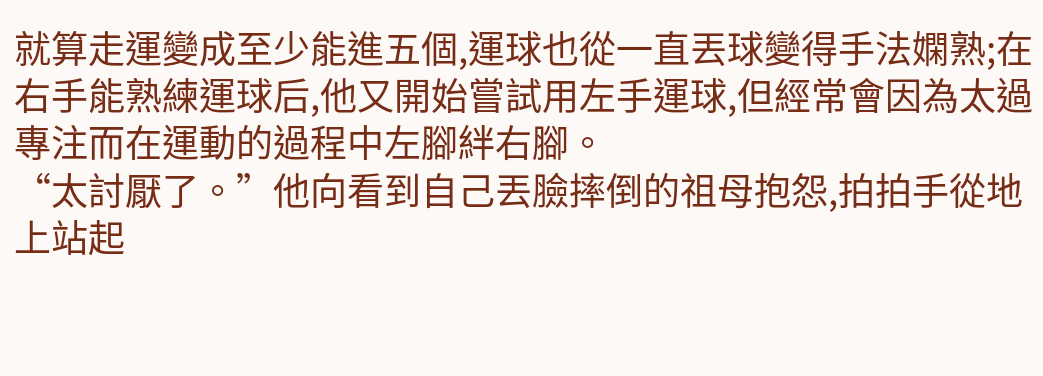就算走運變成至少能進五個,運球也從一直丟球變得手法嫻熟;在右手能熟練運球后,他又開始嘗試用左手運球,但經常會因為太過專注而在運動的過程中左腳絆右腳。
“太討厭了。”他向看到自己丟臉摔倒的祖母抱怨,拍拍手從地上站起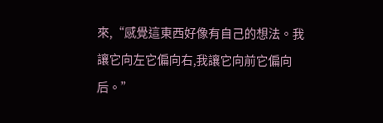來,“感覺這東西好像有自己的想法。我讓它向左它偏向右,我讓它向前它偏向后。”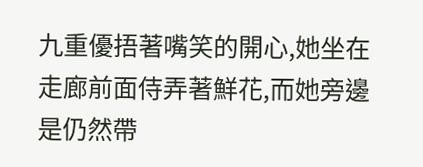九重優捂著嘴笑的開心,她坐在走廊前面侍弄著鮮花,而她旁邊是仍然帶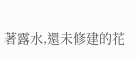著露水,還未修建的花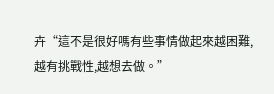卉“這不是很好嗎有些事情做起來越困難,越有挑戰性,越想去做。”